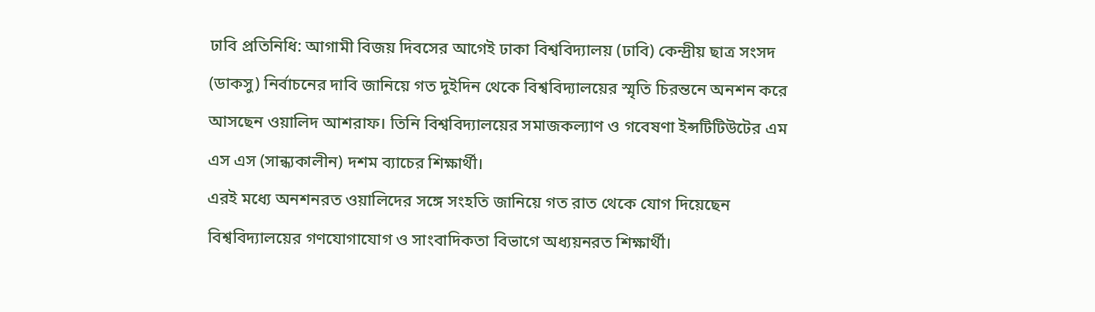ঢাবি প্রতিনিধি: আগামী বিজয় দিবসের আগেই ঢাকা বিশ্ববিদ্যালয় (ঢাবি) কেন্দ্রীয় ছাত্র সংসদ (ডাকসু) নির্বাচনের দাবি জানিয়ে গত দুইদিন থেকে বিশ্ববিদ্যালয়ের স্মৃতি চিরন্তনে অনশন করে আসছেন ওয়ালিদ আশরাফ। তিনি বিশ্ববিদ্যালয়ের সমাজকল্যাণ ও গবেষণা ইন্সটিটিউটের এম এস এস (সান্ধ্যকালীন) দশম ব্যাচের শিক্ষার্থী।
এরই মধ্যে অনশনরত ওয়ালিদের সঙ্গে সংহতি জানিয়ে গত রাত থেকে যোগ দিয়েছেন বিশ্ববিদ্যালয়ের গণযোগাযোগ ও সাংবাদিকতা বিভাগে অধ্যয়নরত শিক্ষার্থী।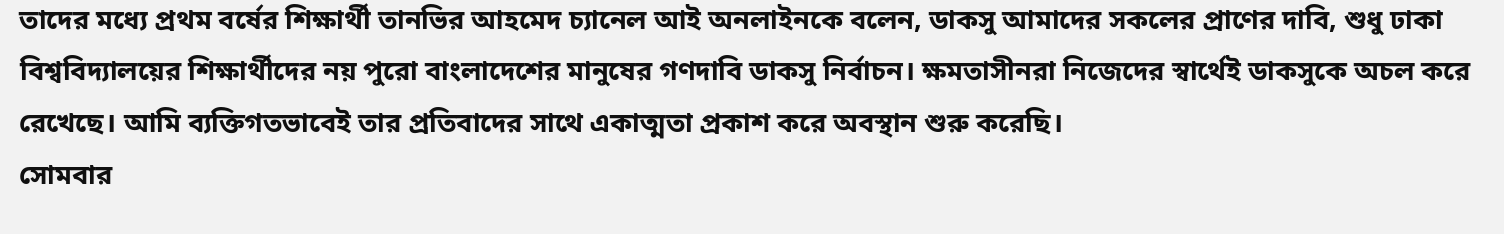তাদের মধ্যে প্রথম বর্ষের শিক্ষার্থী তানভির আহমেদ চ্যানেল আই অনলাইনকে বলেন, ডাকসু আমাদের সকলের প্রাণের দাবি, শুধু ঢাকা বিশ্ববিদ্যালয়ের শিক্ষার্থীদের নয় পুরো বাংলাদেশের মানুষের গণদাবি ডাকসু নির্বাচন। ক্ষমতাসীনরা নিজেদের স্বার্থেই ডাকসুকে অচল করে রেখেছে। আমি ব্যক্তিগতভাবেই তার প্রতিবাদের সাথে একাত্মতা প্রকাশ করে অবস্থান শুরু করেছি।
সোমবার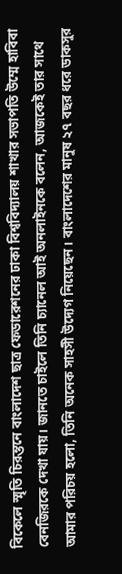বিকেলে স্মৃতি চিরন্তনে বাংলাদেশ ছাত্র ফেডারেশনের ঢাকা বিশ্ববিদ্যালয় শাখার সভাপতি উম্মে হাবিবা বেনজিরকে দেখা যায়। জানতে চাইলে তিনি চ্যানেল আই অনলাইনকে বলেন, আজকেই তার সাথে আমার পরিচয় হলো, তিনি অনেক সাহসী উদ্যেগ নিয়েছেন। বাংলাদেশের মানুষ ২৭ বছর ধরে ডাকসুর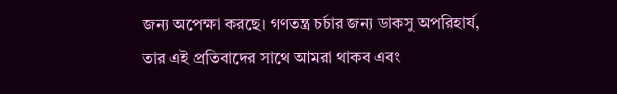জন্য অপেক্ষা করছে। গণতন্ত্র চর্চার জন্য ডাকসু অপরিহার্য, তার এই প্রতিবাদের সাথে আমরা থাকব এবং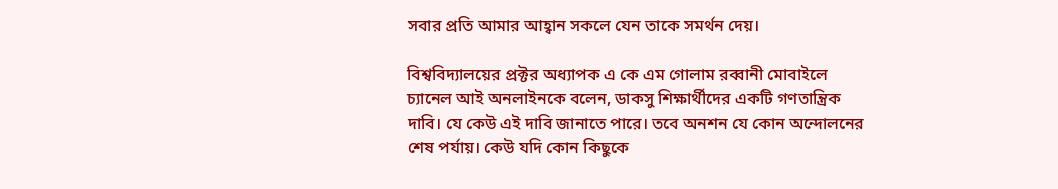সবার প্রতি আমার আহ্বান সকলে যেন তাকে সমর্থন দেয়।

বিশ্ববিদ্যালয়ের প্রক্টর অধ্যাপক এ কে এম গোলাম রব্বানী মোবাইলে চ্যানেল আই অনলাইনকে বলেন, ডাকসু শিক্ষার্থীদের একটি গণতান্ত্রিক দাবি। যে কেউ এই দাবি জানাতে পারে। তবে অনশন যে কোন অন্দোলনের শেষ পর্যায়। কেউ যদি কোন কিছুকে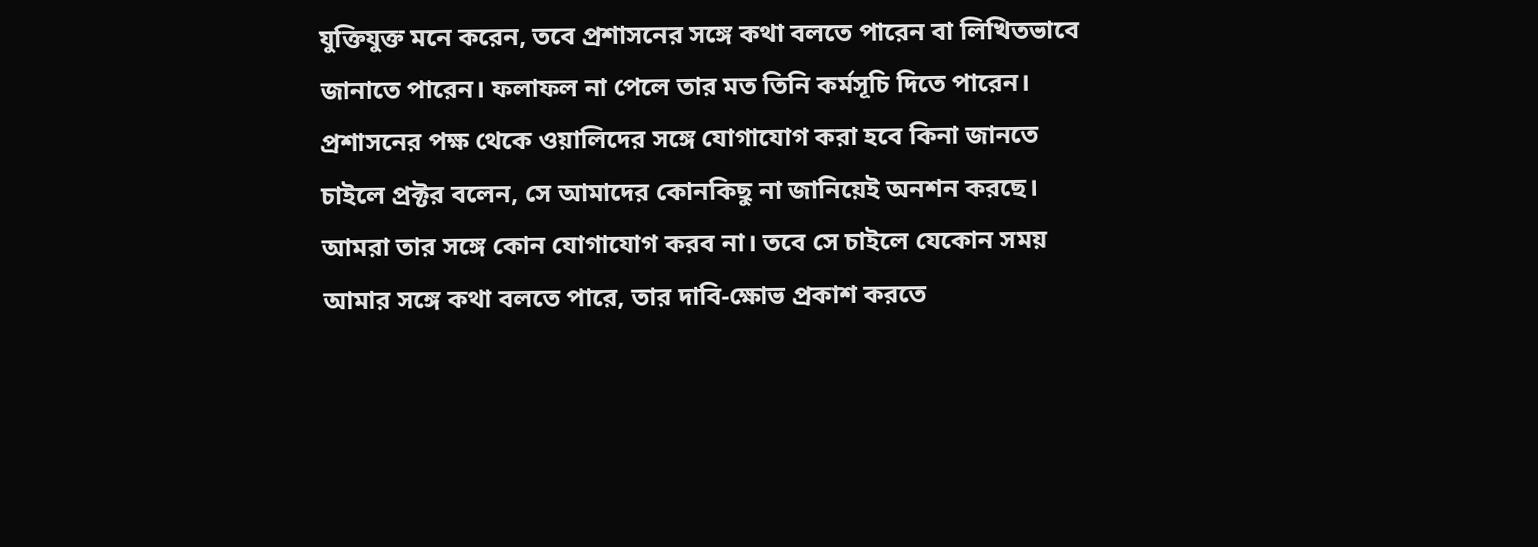যুক্তিযুক্ত মনে করেন, তবে প্রশাসনের সঙ্গে কথা বলতে পারেন বা লিখিতভাবে জানাতে পারেন। ফলাফল না পেলে তার মত তিনি কর্মসূচি দিতে পারেন।
প্রশাসনের পক্ষ থেকে ওয়ালিদের সঙ্গে যোগাযোগ করা হবে কিনা জানতে চাইলে প্রক্টর বলেন, সে আমাদের কোনকিছু না জানিয়েই অনশন করছে। আমরা তার সঙ্গে কোন যোগাযোগ করব না। তবে সে চাইলে যেকোন সময় আমার সঙ্গে কথা বলতে পারে, তার দাবি-ক্ষোভ প্রকাশ করতে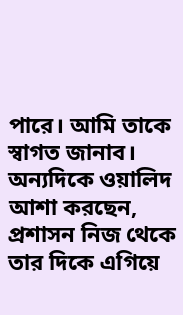পারে। আমি তাকে স্বাগত জানাব।
অন্যদিকে ওয়ালিদ আশা করছেন, প্রশাসন নিজ থেকে তার দিকে এগিয়ে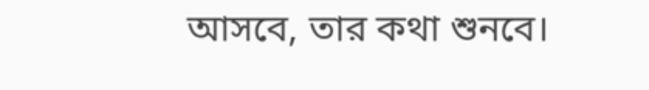আসবে, তার কথা শুনবে।